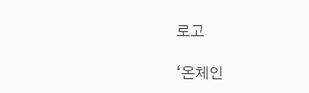로고

‘온체인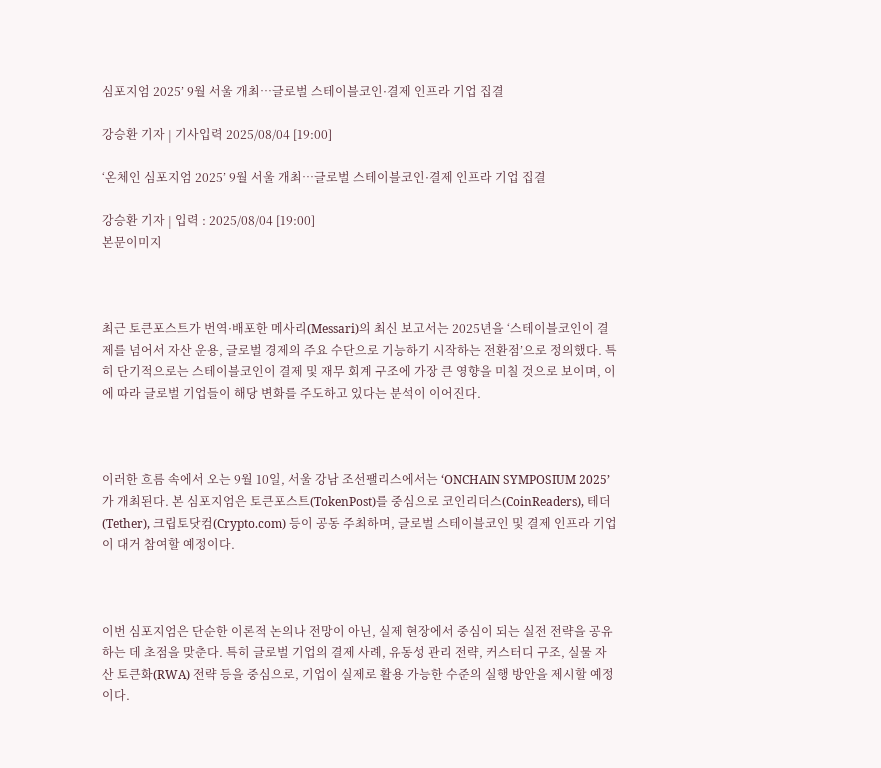심포지엄 2025’ 9월 서울 개최…글로벌 스테이블코인·결제 인프라 기업 집결

강승환 기자 | 기사입력 2025/08/04 [19:00]

‘온체인 심포지엄 2025’ 9월 서울 개최…글로벌 스테이블코인·결제 인프라 기업 집결

강승환 기자 | 입력 : 2025/08/04 [19:00]
본문이미지



최근 토큰포스트가 번역·배포한 메사리(Messari)의 최신 보고서는 2025년을 ‘스테이블코인이 결제를 넘어서 자산 운용, 글로벌 경제의 주요 수단으로 기능하기 시작하는 전환점’으로 정의했다. 특히 단기적으로는 스테이블코인이 결제 및 재무 회계 구조에 가장 큰 영향을 미칠 것으로 보이며, 이에 따라 글로벌 기업들이 해당 변화를 주도하고 있다는 분석이 이어진다.



이러한 흐름 속에서 오는 9월 10일, 서울 강남 조선팰리스에서는 ‘ONCHAIN SYMPOSIUM 2025’가 개최된다. 본 심포지엄은 토큰포스트(TokenPost)를 중심으로 코인리더스(CoinReaders), 테더(Tether), 크립토닷컴(Crypto.com) 등이 공동 주최하며, 글로벌 스테이블코인 및 결제 인프라 기업이 대거 참여할 예정이다.



이번 심포지엄은 단순한 이론적 논의나 전망이 아닌, 실제 현장에서 중심이 되는 실전 전략을 공유하는 데 초점을 맞춘다. 특히 글로벌 기업의 결제 사례, 유동성 관리 전략, 커스터디 구조, 실물 자산 토큰화(RWA) 전략 등을 중심으로, 기업이 실제로 활용 가능한 수준의 실행 방안을 제시할 예정이다.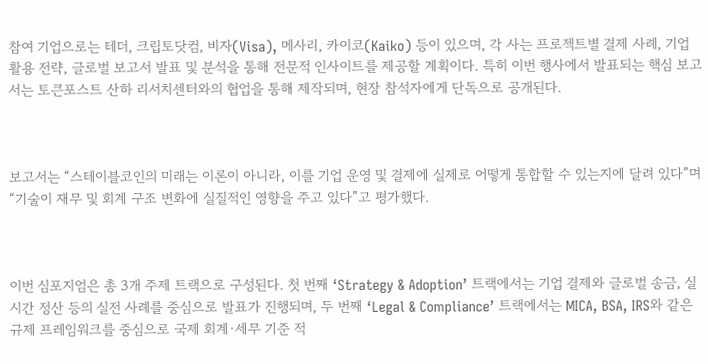참여 기업으로는 테더, 크립토닷컴, 비자(Visa), 메사리, 카이코(Kaiko) 등이 있으며, 각 사는 프로젝트별 결제 사례, 기업 활용 전략, 글로벌 보고서 발표 및 분석을 통해 전문적 인사이트를 제공할 계획이다. 특히 이번 행사에서 발표되는 핵심 보고서는 토큰포스트 산하 리서치센터와의 협업을 통해 제작되며, 현장 참석자에게 단독으로 공개된다.



보고서는 “스테이블코인의 미래는 이론이 아니라, 이를 기업 운영 및 결제에 실제로 어떻게 통합할 수 있는지에 달려 있다”며 “기술이 재무 및 회계 구조 변화에 실질적인 영향을 주고 있다”고 평가했다.



이번 심포지엄은 총 3개 주제 트랙으로 구성된다. 첫 번째 ‘Strategy & Adoption’ 트랙에서는 기업 결제와 글로벌 송금, 실시간 정산 등의 실전 사례를 중심으로 발표가 진행되며, 두 번째 ‘Legal & Compliance’ 트랙에서는 MICA, BSA, IRS와 같은 규제 프레임워크를 중심으로 국제 회계·세무 기준 적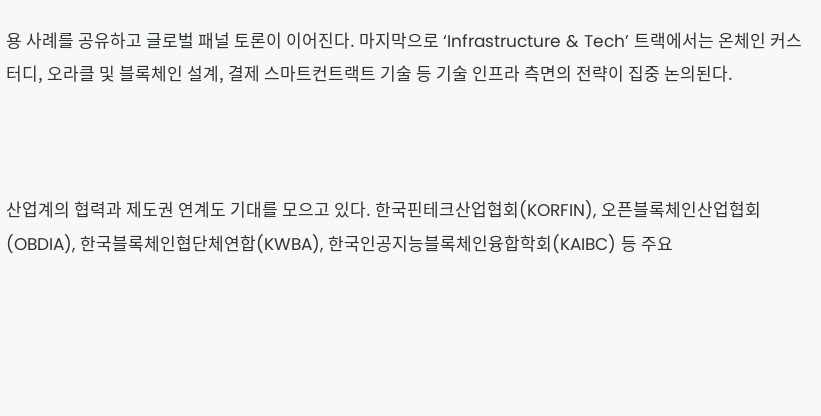용 사례를 공유하고 글로벌 패널 토론이 이어진다. 마지막으로 ‘Infrastructure & Tech’ 트랙에서는 온체인 커스터디, 오라클 및 블록체인 설계, 결제 스마트컨트랙트 기술 등 기술 인프라 측면의 전략이 집중 논의된다.



산업계의 협력과 제도권 연계도 기대를 모으고 있다. 한국핀테크산업협회(KORFIN), 오픈블록체인산업협회(OBDIA), 한국블록체인협단체연합(KWBA), 한국인공지능블록체인융합학회(KAIBC) 등 주요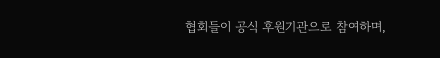협회들이 공식 후원기관으로 참여하며,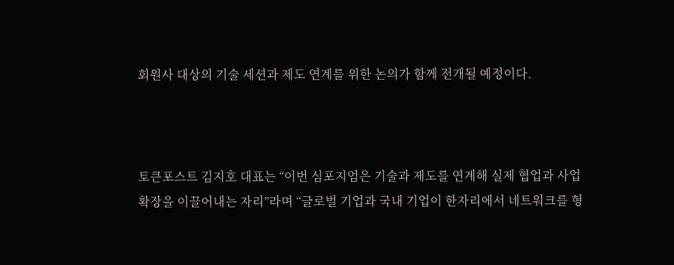회원사 대상의 기술 세션과 제도 연계를 위한 논의가 함께 전개될 예정이다.



토큰포스트 김지호 대표는 “이번 심포지엄은 기술과 제도를 연계해 실제 협업과 사업 확장을 이끌어내는 자리”라며 “글로벌 기업과 국내 기업이 한자리에서 네트워크를 형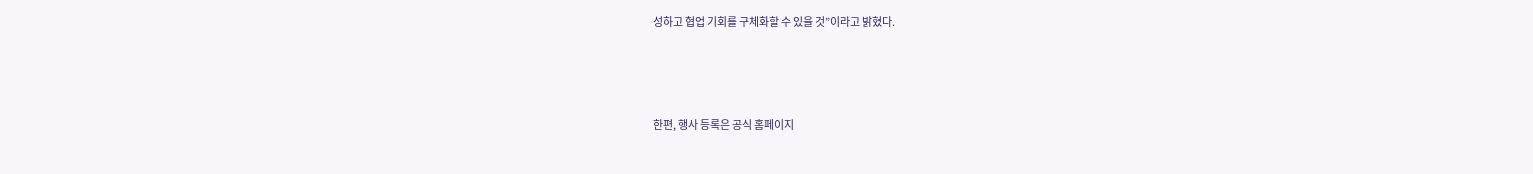성하고 협업 기회를 구체화할 수 있을 것”이라고 밝혔다.



한편, 행사 등록은 공식 홈페이지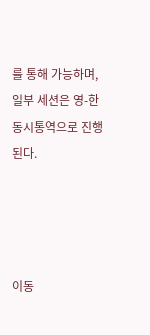를 통해 가능하며, 일부 세션은 영-한 동시통역으로 진행된다.




이동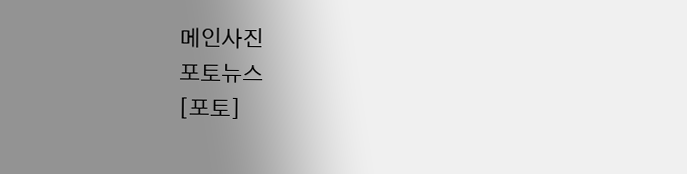메인사진
포토뉴스
[포토]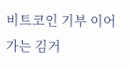비트코인 기부 이어가는 김거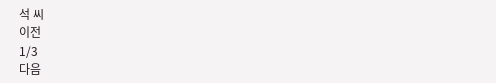석 씨
이전
1/3
다음